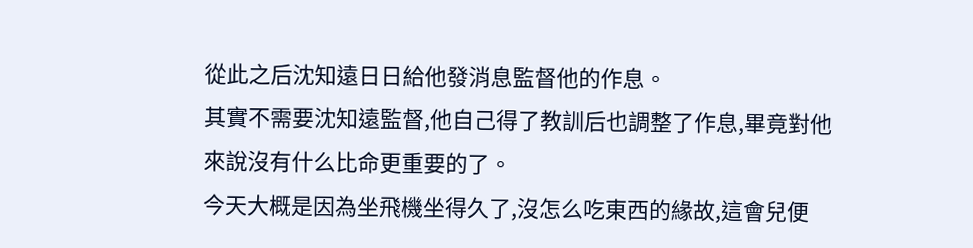從此之后沈知遠日日給他發消息監督他的作息。
其實不需要沈知遠監督,他自己得了教訓后也調整了作息,畢竟對他來說沒有什么比命更重要的了。
今天大概是因為坐飛機坐得久了,沒怎么吃東西的緣故,這會兒便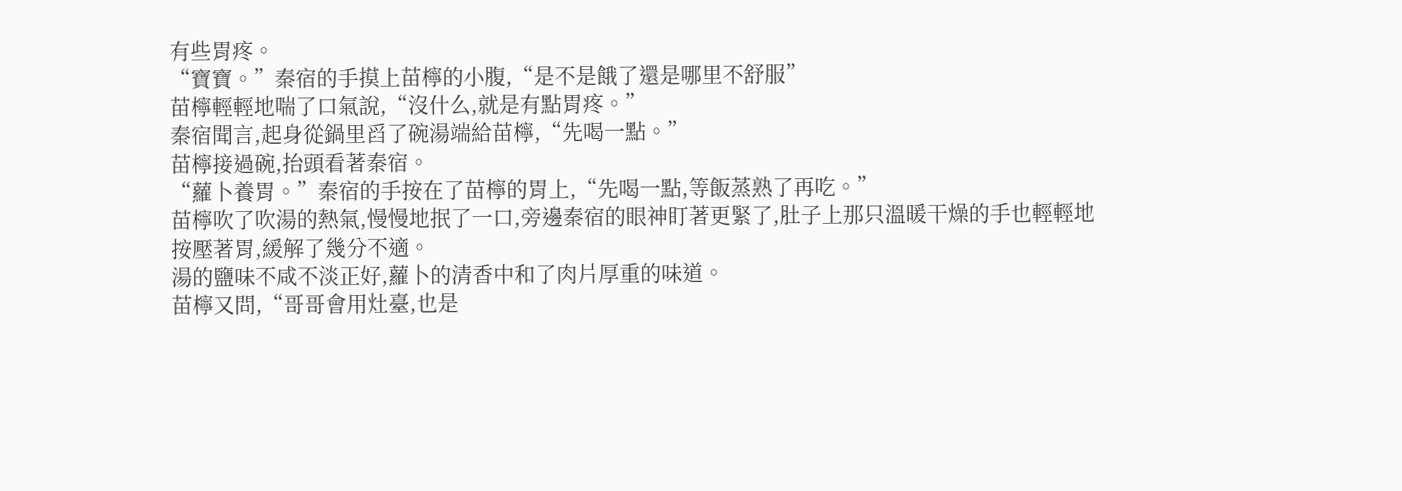有些胃疼。
“寶寶。”秦宿的手摸上苗檸的小腹,“是不是餓了還是哪里不舒服”
苗檸輕輕地喘了口氣說,“沒什么,就是有點胃疼。”
秦宿聞言,起身從鍋里舀了碗湯端給苗檸,“先喝一點。”
苗檸接過碗,抬頭看著秦宿。
“蘿卜養胃。”秦宿的手按在了苗檸的胃上,“先喝一點,等飯蒸熟了再吃。”
苗檸吹了吹湯的熱氣,慢慢地抿了一口,旁邊秦宿的眼神盯著更緊了,肚子上那只溫暖干燥的手也輕輕地按壓著胃,緩解了幾分不適。
湯的鹽味不咸不淡正好,蘿卜的清香中和了肉片厚重的味道。
苗檸又問,“哥哥會用灶臺,也是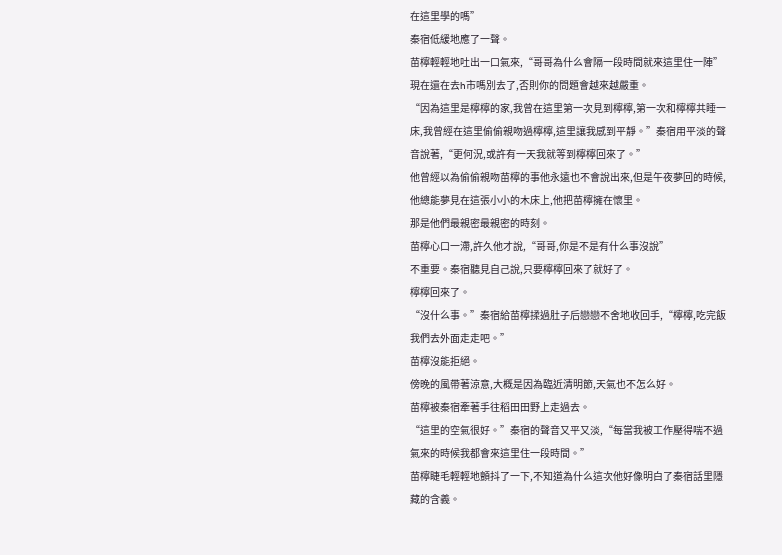在這里學的嗎”
秦宿低緩地應了一聲。
苗檸輕輕地吐出一口氣來,“哥哥為什么會隔一段時間就來這里住一陣”
現在還在去h市嗎別去了,否則你的問題會越來越嚴重。
“因為這里是檸檸的家,我曾在這里第一次見到檸檸,第一次和檸檸共睡一床,我曾經在這里偷偷親吻過檸檸,這里讓我感到平靜。”秦宿用平淡的聲音說著,“更何況,或許有一天我就等到檸檸回來了。”
他曾經以為偷偷親吻苗檸的事他永遠也不會說出來,但是午夜夢回的時候,他總能夢見在這張小小的木床上,他把苗檸擁在懷里。
那是他們最親密最親密的時刻。
苗檸心口一滯,許久他才說,“哥哥,你是不是有什么事沒說”
不重要。秦宿聽見自己說,只要檸檸回來了就好了。
檸檸回來了。
“沒什么事。”秦宿給苗檸揉過肚子后戀戀不舍地收回手,“檸檸,吃完飯我們去外面走走吧。”
苗檸沒能拒絕。
傍晚的風帶著涼意,大概是因為臨近清明節,天氣也不怎么好。
苗檸被秦宿牽著手往稻田田野上走過去。
“這里的空氣很好。”秦宿的聲音又平又淡,“每當我被工作壓得喘不過氣來的時候我都會來這里住一段時間。”
苗檸睫毛輕輕地顫抖了一下,不知道為什么這次他好像明白了秦宿話里隱藏的含義。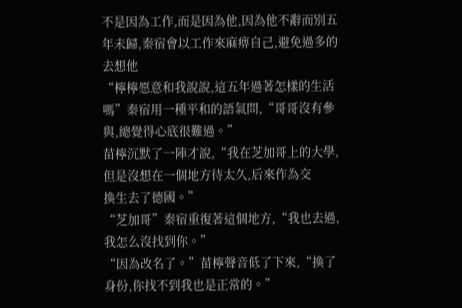不是因為工作,而是因為他,因為他不辭而別五年未歸,秦宿會以工作來麻痹自己,避免過多的去想他
“檸檸愿意和我說說,這五年過著怎樣的生活嗎”秦宿用一種平和的語氣問,“哥哥沒有參與,總覺得心底很難過。”
苗檸沉默了一陣才說,“我在芝加哥上的大學,但是沒想在一個地方待太久,后來作為交
換生去了德國。”
“芝加哥”秦宿重復著這個地方,“我也去過,我怎么沒找到你。”
“因為改名了。”苗檸聲音低了下來,“換了身份,你找不到我也是正常的。”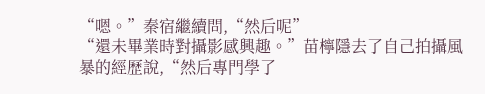“嗯。”秦宿繼續問,“然后呢”
“還未畢業時對攝影感興趣。”苗檸隱去了自己拍攝風暴的經歷說,“然后專門學了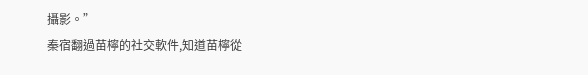攝影。”
秦宿翻過苗檸的社交軟件,知道苗檸從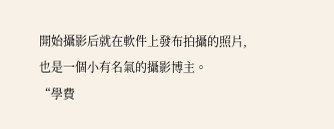開始攝影后就在軟件上發布拍攝的照片,也是一個小有名氣的攝影博主。
“學費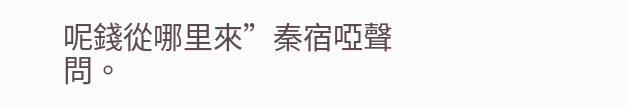呢錢從哪里來”秦宿啞聲問。